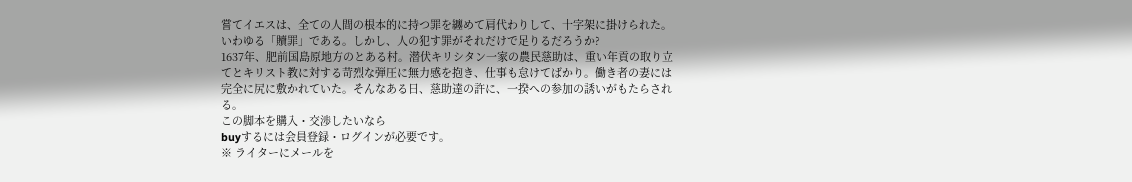嘗てイエスは、全ての人間の根本的に持つ罪を纏めて肩代わりして、十字架に掛けられた。いわゆる「贖罪」である。しかし、人の犯す罪がそれだけで足りるだろうか?
1637年、肥前国島原地方のとある村。潜伏キリシタン一家の農民慈助は、重い年貢の取り立てとキリスト教に対する苛烈な弾圧に無力感を抱き、仕事も怠けてばかり。働き者の妻には完全に尻に敷かれていた。そんなある日、慈助達の許に、一揆への参加の誘いがもたらされる。
この脚本を購入・交渉したいなら
buyするには会員登録・ログインが必要です。
※ ライターにメールを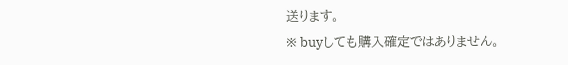送ります。
※ buyしても購入確定ではありません。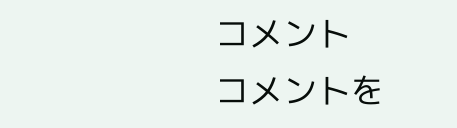コメント
コメントを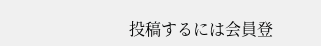投稿するには会員登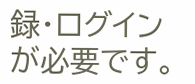録・ログインが必要です。